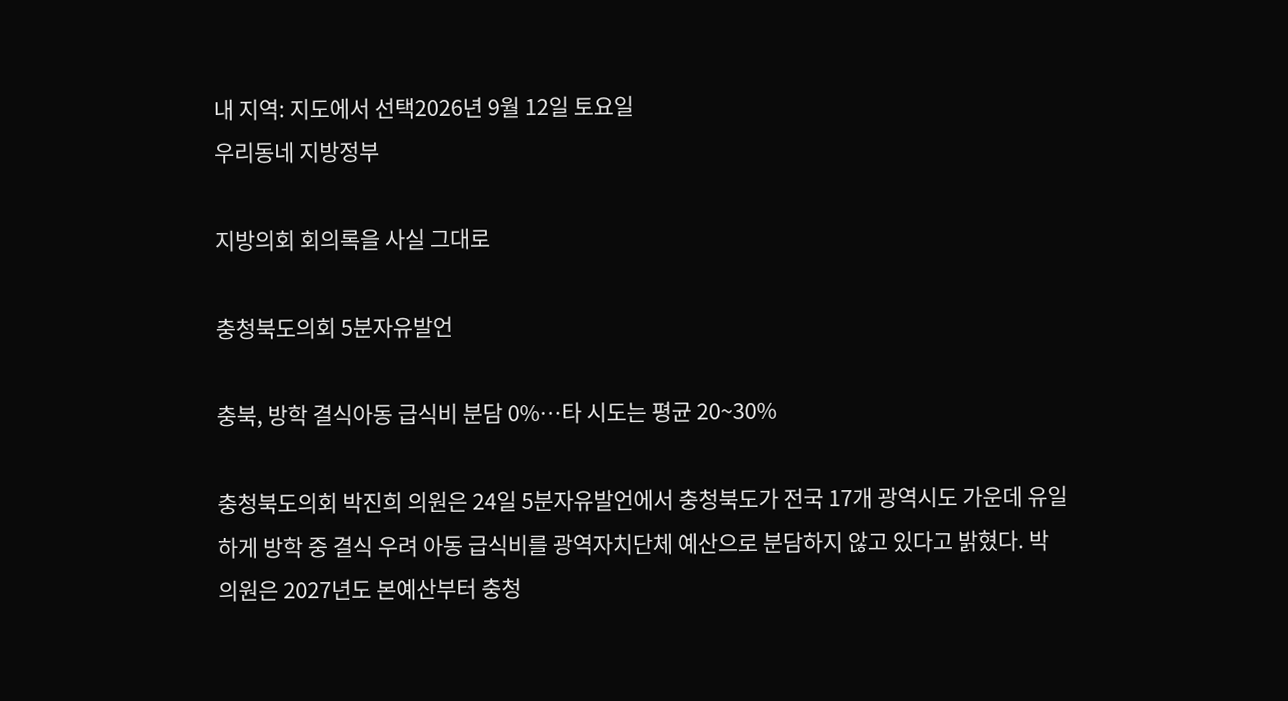내 지역: 지도에서 선택2026년 9월 12일 토요일
우리동네 지방정부

지방의회 회의록을 사실 그대로

충청북도의회 5분자유발언

충북, 방학 결식아동 급식비 분담 0%…타 시도는 평균 20~30%

충청북도의회 박진희 의원은 24일 5분자유발언에서 충청북도가 전국 17개 광역시도 가운데 유일하게 방학 중 결식 우려 아동 급식비를 광역자치단체 예산으로 분담하지 않고 있다고 밝혔다. 박 의원은 2027년도 본예산부터 충청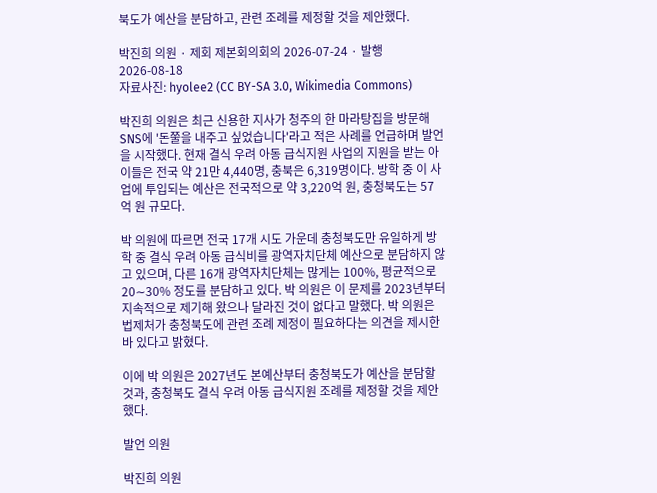북도가 예산을 분담하고, 관련 조례를 제정할 것을 제안했다.

박진희 의원 · 제회 제본회의회의 2026-07-24 · 발행 2026-08-18
자료사진: hyolee2 (CC BY-SA 3.0, Wikimedia Commons)

박진희 의원은 최근 신용한 지사가 청주의 한 마라탕집을 방문해 SNS에 '돈쭐을 내주고 싶었습니다'라고 적은 사례를 언급하며 발언을 시작했다. 현재 결식 우려 아동 급식지원 사업의 지원을 받는 아이들은 전국 약 21만 4,440명, 충북은 6,319명이다. 방학 중 이 사업에 투입되는 예산은 전국적으로 약 3,220억 원, 충청북도는 57억 원 규모다.

박 의원에 따르면 전국 17개 시도 가운데 충청북도만 유일하게 방학 중 결식 우려 아동 급식비를 광역자치단체 예산으로 분담하지 않고 있으며, 다른 16개 광역자치단체는 많게는 100%, 평균적으로 20∼30% 정도를 분담하고 있다. 박 의원은 이 문제를 2023년부터 지속적으로 제기해 왔으나 달라진 것이 없다고 말했다. 박 의원은 법제처가 충청북도에 관련 조례 제정이 필요하다는 의견을 제시한 바 있다고 밝혔다.

이에 박 의원은 2027년도 본예산부터 충청북도가 예산을 분담할 것과, 충청북도 결식 우려 아동 급식지원 조례를 제정할 것을 제안했다.

발언 의원

박진희 의원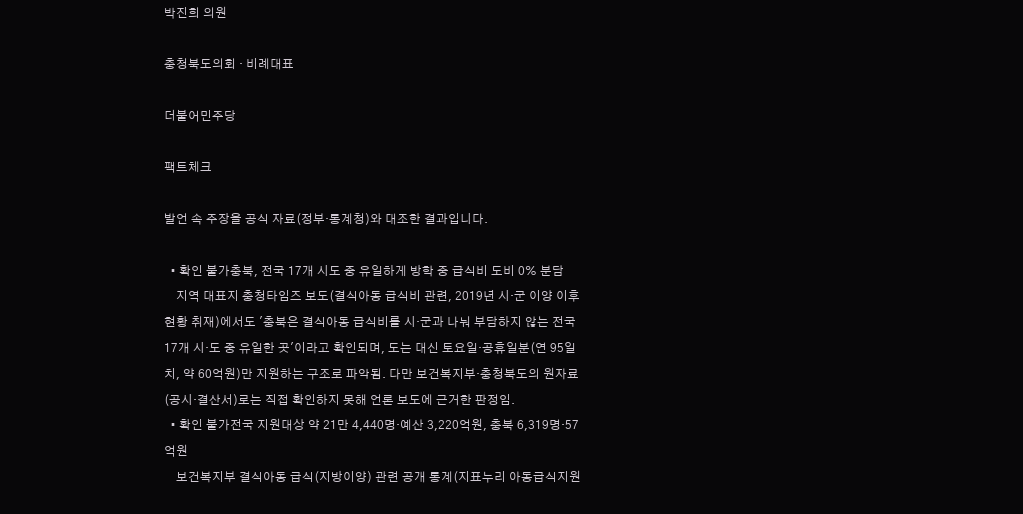박진희 의원

충청북도의회 · 비례대표

더불어민주당

팩트체크

발언 속 주장을 공식 자료(정부·통계청)와 대조한 결과입니다.

  • 확인 불가충북, 전국 17개 시도 중 유일하게 방학 중 급식비 도비 0% 분담
    지역 대표지 충청타임즈 보도(결식아동 급식비 관련, 2019년 시·군 이양 이후 현황 취재)에서도 '충북은 결식아동 급식비를 시·군과 나눠 부담하지 않는 전국 17개 시·도 중 유일한 곳'이라고 확인되며, 도는 대신 토요일·공휴일분(연 95일치, 약 60억원)만 지원하는 구조로 파악됨. 다만 보건복지부·충청북도의 원자료(공시·결산서)로는 직접 확인하지 못해 언론 보도에 근거한 판정임.
  • 확인 불가전국 지원대상 약 21만 4,440명·예산 3,220억원, 충북 6,319명·57억원
    보건복지부 결식아동 급식(지방이양) 관련 공개 통계(지표누리 아동급식지원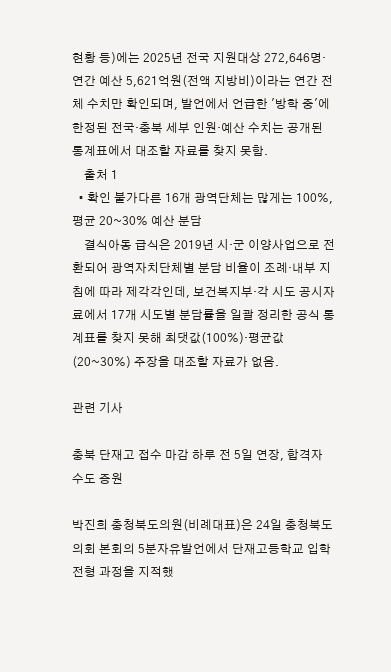현황 등)에는 2025년 전국 지원대상 272,646명·연간 예산 5,621억원(전액 지방비)이라는 연간 전체 수치만 확인되며, 발언에서 언급한 '방학 중'에 한정된 전국·충북 세부 인원·예산 수치는 공개된 통계표에서 대조할 자료를 찾지 못함.
    출처 1
  • 확인 불가다른 16개 광역단체는 많게는 100%, 평균 20~30% 예산 분담
    결식아동 급식은 2019년 시·군 이양사업으로 전환되어 광역자치단체별 분담 비율이 조례·내부 지침에 따라 제각각인데, 보건복지부·각 시도 공시자료에서 17개 시도별 분담률을 일괄 정리한 공식 통계표를 찾지 못해 최댓값(100%)·평균값(20~30%) 주장을 대조할 자료가 없음.

관련 기사

충북 단재고 접수 마감 하루 전 5일 연장, 합격자 수도 증원

박진희 충청북도의원(비례대표)은 24일 충청북도의회 본회의 5분자유발언에서 단재고등학교 입학전형 과정을 지적했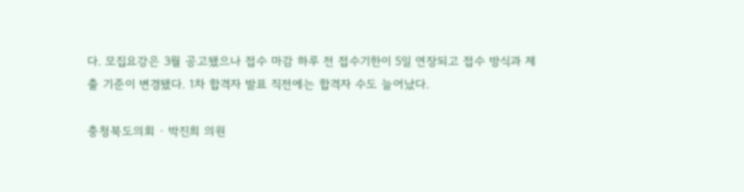다. 모집요강은 3월 공고됐으나 접수 마감 하루 전 접수기한이 5일 연장되고 접수 방식과 제출 기준이 변경됐다. 1차 합격자 발표 직전에는 합격자 수도 늘어났다.

충청북도의회 · 박진희 의원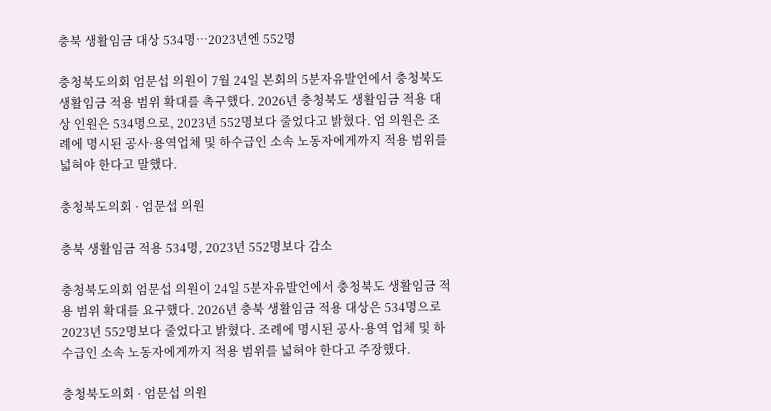충북 생활임금 대상 534명…2023년엔 552명

충청북도의회 엄문섭 의원이 7월 24일 본회의 5분자유발언에서 충청북도 생활임금 적용 범위 확대를 촉구했다. 2026년 충청북도 생활임금 적용 대상 인원은 534명으로, 2023년 552명보다 줄었다고 밝혔다. 엄 의원은 조례에 명시된 공사·용역업체 및 하수급인 소속 노동자에게까지 적용 범위를 넓혀야 한다고 말했다.

충청북도의회 · 엄문섭 의원

충북 생활임금 적용 534명, 2023년 552명보다 감소

충청북도의회 엄문섭 의원이 24일 5분자유발언에서 충청북도 생활임금 적용 범위 확대를 요구했다. 2026년 충북 생활임금 적용 대상은 534명으로 2023년 552명보다 줄었다고 밝혔다. 조례에 명시된 공사·용역 업체 및 하수급인 소속 노동자에게까지 적용 범위를 넓혀야 한다고 주장했다.

충청북도의회 · 엄문섭 의원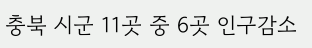충북 시군 11곳 중 6곳 인구감소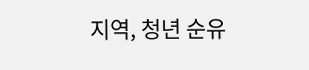지역, 청년 순유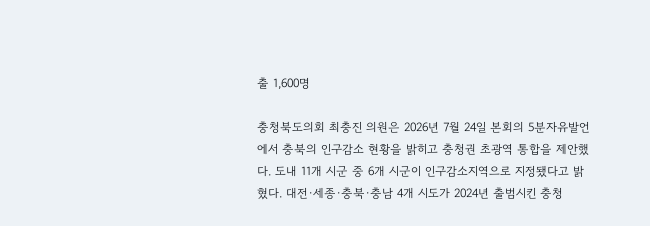출 1,600명

충청북도의회 최충진 의원은 2026년 7월 24일 본회의 5분자유발언에서 충북의 인구감소 현황을 밝히고 충청권 초광역 통합을 제안했다. 도내 11개 시군 중 6개 시군이 인구감소지역으로 지정됐다고 밝혔다. 대전·세종·충북·충남 4개 시도가 2024년 출범시킨 충청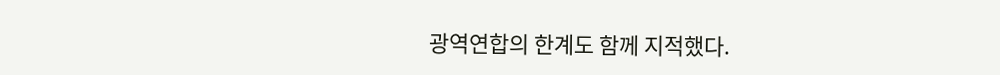광역연합의 한계도 함께 지적했다.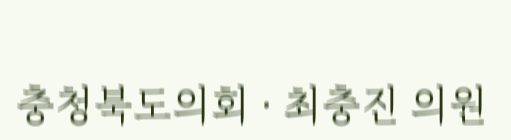충청북도의회 · 최충진 의원